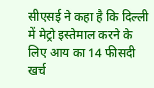सीएसई ने कहा है कि दिल्ली में मेट्रो इस्तेमाल करने के लिए आय का 14 फीसदी खर्च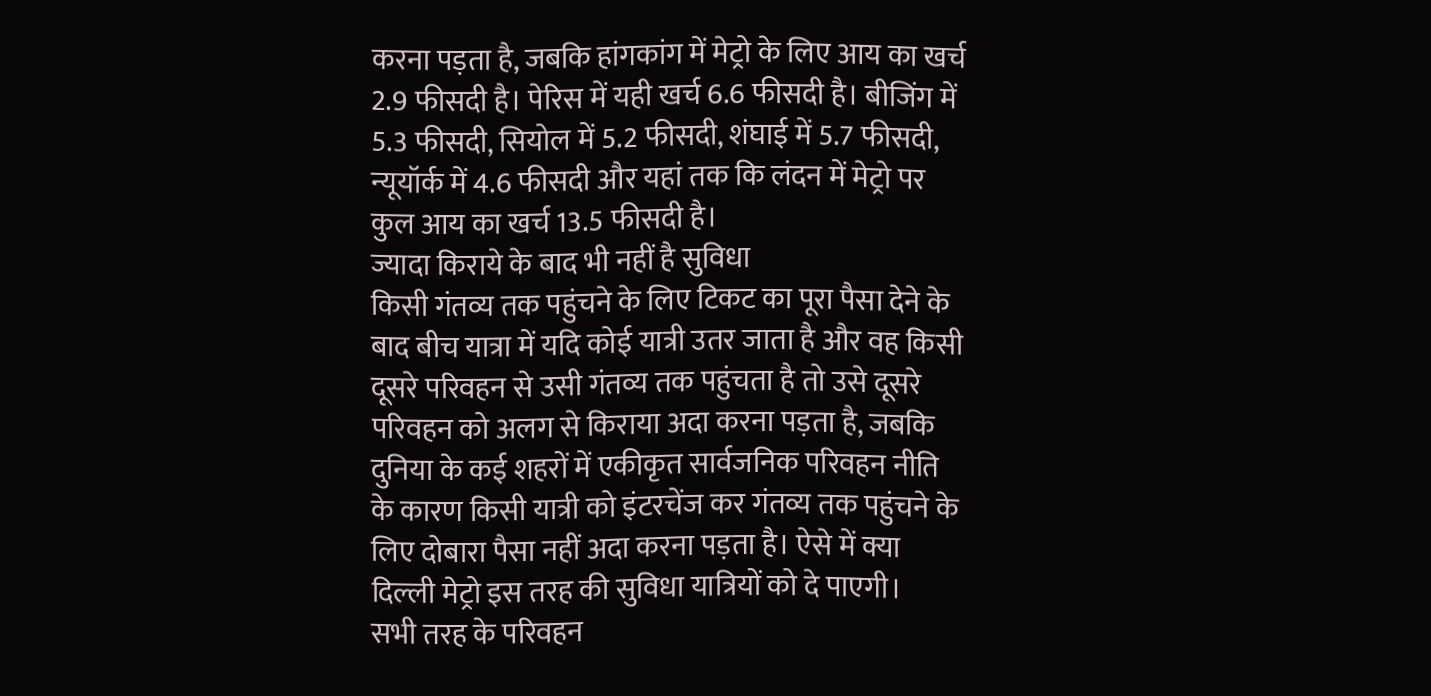करना पड़ता है, जबकि हांगकांग में मेट्रो के लिए आय का खर्च 2.9 फीसदी है। पेरिस में यही खर्च 6.6 फीसदी है। बीजिंग में 5.3 फीसदी, सियोल में 5.2 फीसदी, शंघाई में 5.7 फीसदी, न्यूयॉर्क में 4.6 फीसदी और यहां तक कि लंदन में मेट्रो पर कुल आय का खर्च 13.5 फीसदी है।
ज्यादा किराये के बाद भी नहीं है सुविधा
किसी गंतव्य तक पहुंचने के लिए टिकट का पूरा पैसा देने के बाद बीच यात्रा में यदि कोई यात्री उतर जाता है और वह किसी दूसरे परिवहन से उसी गंतव्य तक पहुंचता है तो उसे दूसरे परिवहन को अलग से किराया अदा करना पड़ता है, जबकि दुनिया के कई शहरों में एकीकृत सार्वजनिक परिवहन नीति के कारण किसी यात्री को इंटरचेंज कर गंतव्य तक पहुंचने के लिए दोबारा पैसा नहीं अदा करना पड़ता है। ऐसे में क्या दिल्ली मेट्रो इस तरह की सुविधा यात्रियों को दे पाएगी।
सभी तरह के परिवहन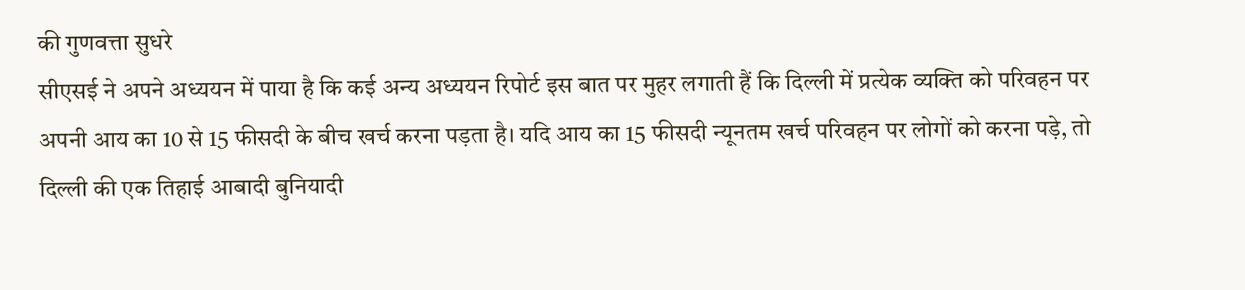की गुणवत्ता सुधरे
सीएसई ने अपने अध्ययन में पाया है कि कई अन्य अध्ययन रिपोर्ट इस बात पर मुहर लगाती हैं कि दिल्ली में प्रत्येक व्यक्ति को परिवहन पर अपनी आय का 10 से 15 फीसदी के बीच खर्च करना पड़ता है। यदि आय का 15 फीसदी न्यूनतम खर्च परिवहन पर लोगों को करना पड़े, तो दिल्ली की एक तिहाई आबादी बुनियादी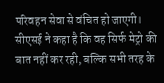परिवहन सेवा से वंचित हो जाएगी। सीएसई ने कहा है कि वह सिर्फ मेट्रो की बात नहीं कर रही, बल्कि सभी तरह के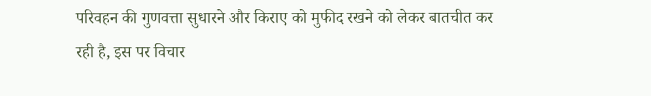परिवहन की गुणवत्ता सुधारने और किराए को मुफीद रखने को लेकर बातचीत कर रही है, इस पर विचार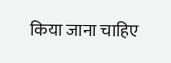किया जाना चाहिए